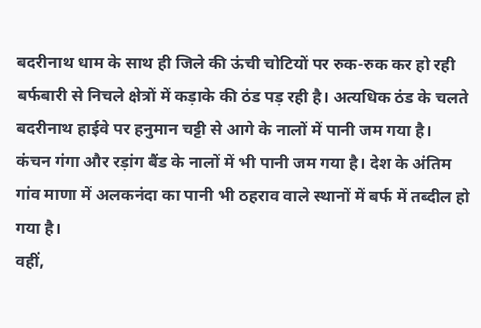बदरीनाथ धाम के साथ ही जिले की ऊंची चोटियों पर रुक-रुक कर हो रही बर्फबारी से निचले क्षेत्रों में कड़ाके की ठंड पड़ रही है। अत्यधिक ठंड के चलते बदरीनाथ हाईवे पर हनुमान चट्टी से आगे के नालों में पानी जम गया है।
कंचन गंगा और रड़ांग बैंड के नालों में भी पानी जम गया है। देश के अंतिम गांव माणा में अलकनंदा का पानी भी ठहराव वाले स्थानों में बर्फ में तब्दील हो गया है।
वहीं,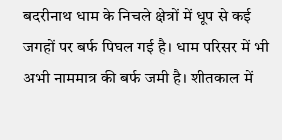बदरीनाथ धाम के निचले क्षेत्रों में धूप से कई जगहों पर बर्फ पिघल गई है। धाम परिसर में भी अभी नाममात्र की बर्फ जमी है। शीतकाल में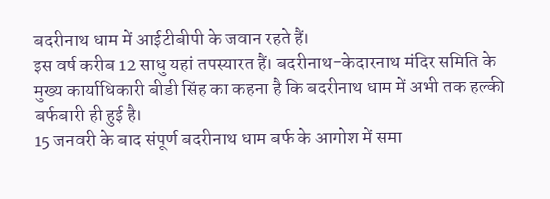बदरीनाथ धाम में आईटीबीपी के जवान रहते हैं।
इस वर्ष करीब 12 साधु यहां तपस्यारत हैं। बदरीनाथ-केदारनाथ मंदिर समिति के मुख्य कार्याधिकारी बीडी सिंह का कहना है कि बदरीनाथ धाम में अभी तक हल्की बर्फबारी ही हुई है।
15 जनवरी के बाद संपूर्ण बदरीनाथ धाम बर्फ के आगोश में समा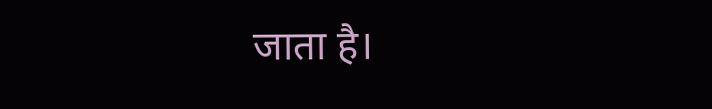जाता है।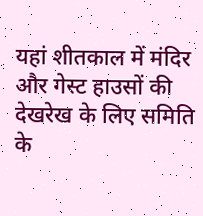यहां शीतकाल में मंदिर और गेस्ट हाउसों की देखरेख के लिए समिति के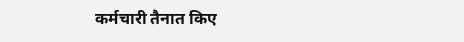कर्मचारी तैनात किए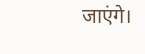जाएंगे।